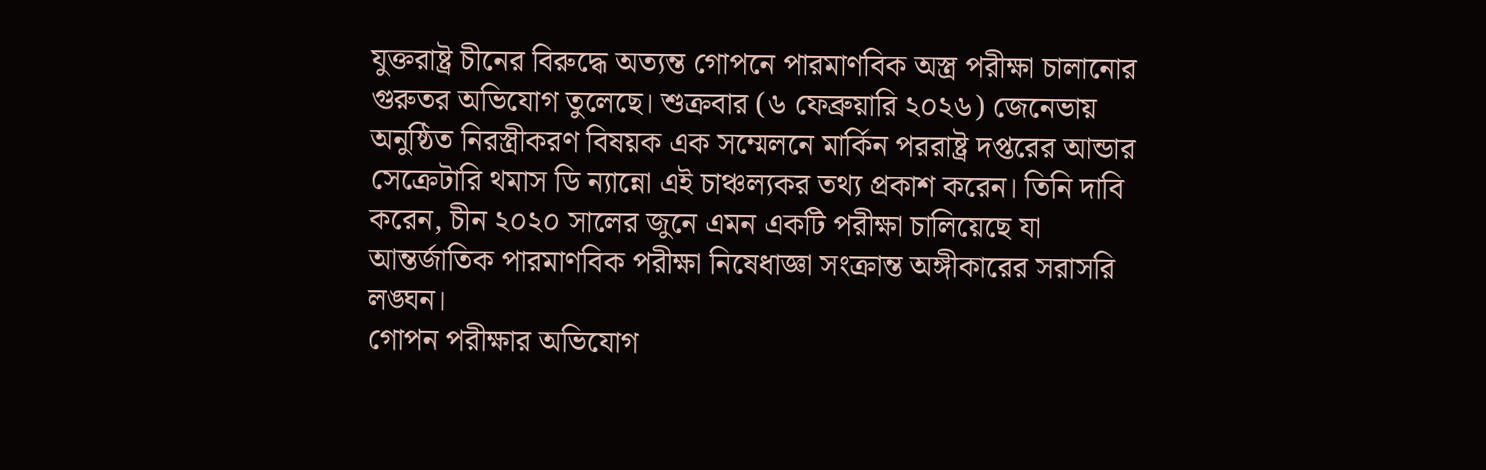যুক্তরাষ্ট্র চীনের বিরুদ্ধে অত্যন্ত গোপনে পারমাণবিক অস্ত্র পরীক্ষা চালানোর গুরুতর অভিযোগ তুলেছে। শুক্রবার (৬ ফেব্রুয়ারি ২০২৬) জেনেভায় অনুষ্ঠিত নিরস্ত্রীকরণ বিষয়ক এক সম্মেলনে মার্কিন পররাষ্ট্র দপ্তরের আন্ডার সেক্রেটারি থমাস ডি ন্যান্নো এই চাঞ্চল্যকর তথ্য প্রকাশ করেন। তিনি দাবি করেন, চীন ২০২০ সালের জুনে এমন একটি পরীক্ষা চালিয়েছে যা আন্তর্জাতিক পারমাণবিক পরীক্ষা নিষেধাজ্ঞা সংক্রান্ত অঙ্গীকারের সরাসরি লঙ্ঘন।
গোপন পরীক্ষার অভিযোগ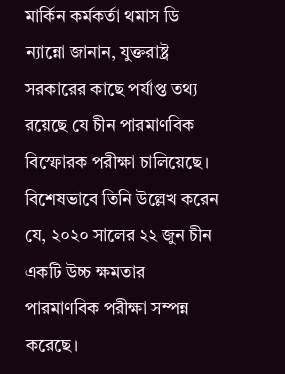মার্কিন কর্মকর্তা থমাস ডি ন্যান্নো জানান, যুক্তরাষ্ট্র সরকারের কাছে পর্যাপ্ত তথ্য রয়েছে যে চীন পারমাণবিক বিস্ফোরক পরীক্ষা চালিয়েছে। বিশেষভাবে তিনি উল্লেখ করেন যে, ২০২০ সালের ২২ জুন চীন একটি উচ্চ ক্ষমতার পারমাণবিক পরীক্ষা সম্পন্ন করেছে।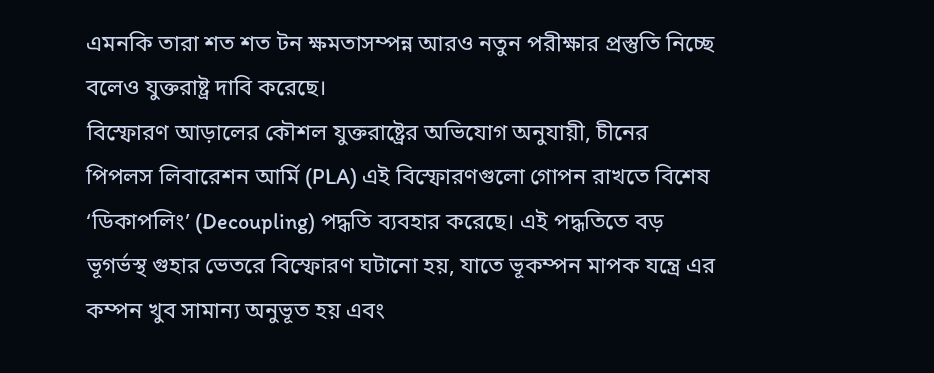এমনকি তারা শত শত টন ক্ষমতাসম্পন্ন আরও নতুন পরীক্ষার প্রস্তুতি নিচ্ছে বলেও যুক্তরাষ্ট্র দাবি করেছে।
বিস্ফোরণ আড়ালের কৌশল যুক্তরাষ্ট্রের অভিযোগ অনুযায়ী, চীনের পিপলস লিবারেশন আর্মি (PLA) এই বিস্ফোরণগুলো গোপন রাখতে বিশেষ ‘ডিকাপলিং’ (Decoupling) পদ্ধতি ব্যবহার করেছে। এই পদ্ধতিতে বড় ভূগর্ভস্থ গুহার ভেতরে বিস্ফোরণ ঘটানো হয়, যাতে ভূকম্পন মাপক যন্ত্রে এর কম্পন খুব সামান্য অনুভূত হয় এবং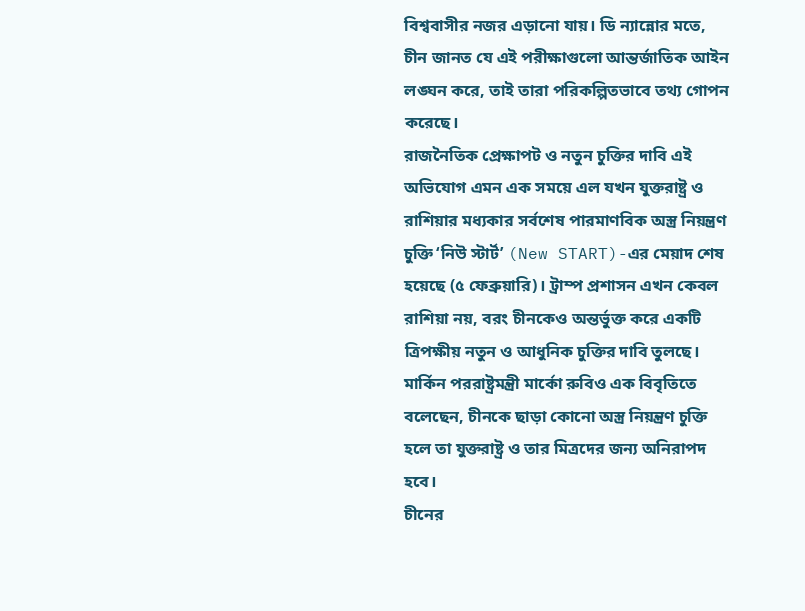বিশ্ববাসীর নজর এড়ানো যায়। ডি ন্যান্নোর মতে, চীন জানত যে এই পরীক্ষাগুলো আন্তর্জাতিক আইন লঙ্ঘন করে, তাই তারা পরিকল্পিতভাবে তথ্য গোপন করেছে।
রাজনৈতিক প্রেক্ষাপট ও নতুন চুক্তির দাবি এই অভিযোগ এমন এক সময়ে এল যখন যুক্তরাষ্ট্র ও রাশিয়ার মধ্যকার সর্বশেষ পারমাণবিক অস্ত্র নিয়ন্ত্রণ চুক্তি ‘নিউ স্টার্ট’ (New START)-এর মেয়াদ শেষ হয়েছে (৫ ফেব্রুয়ারি)। ট্রাম্প প্রশাসন এখন কেবল রাশিয়া নয়, বরং চীনকেও অন্তর্ভুক্ত করে একটি ত্রিপক্ষীয় নতুন ও আধুনিক চুক্তির দাবি তুলছে। মার্কিন পররাষ্ট্রমন্ত্রী মার্কো রুবিও এক বিবৃতিতে বলেছেন, চীনকে ছাড়া কোনো অস্ত্র নিয়ন্ত্রণ চুক্তি হলে তা যুক্তরাষ্ট্র ও তার মিত্রদের জন্য অনিরাপদ হবে।
চীনের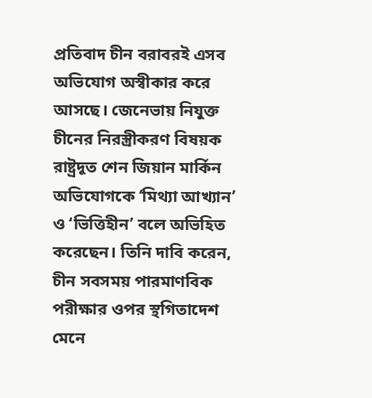প্রতিবাদ চীন বরাবরই এসব অভিযোগ অস্বীকার করে আসছে। জেনেভায় নিযুক্ত চীনের নিরস্ত্রীকরণ বিষয়ক রাষ্ট্রদূত শেন জিয়ান মার্কিন অভিযোগকে ‘মিথ্যা আখ্যান’ ও ‘ভিত্তিহীন’ বলে অভিহিত করেছেন। তিনি দাবি করেন, চীন সবসময় পারমাণবিক পরীক্ষার ওপর স্থগিতাদেশ মেনে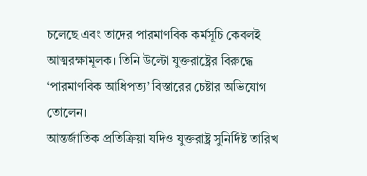চলেছে এবং তাদের পারমাণবিক কর্মসূচি কেবলই আত্মরক্ষামূলক। তিনি উল্টো যুক্তরাষ্ট্রের বিরুদ্ধে ‘পারমাণবিক আধিপত্য’ বিস্তারের চেষ্টার অভিযোগ তোলেন।
আন্তর্জাতিক প্রতিক্রিয়া যদিও যুক্তরাষ্ট্র সুনির্দিষ্ট তারিখ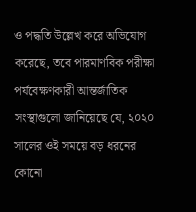ও পদ্ধতি উল্লেখ করে অভিযোগ করেছে, তবে পারমাণবিক পরীক্ষা পর্যবেক্ষণকারী আন্তর্জাতিক সংস্থাগুলো জানিয়েছে যে, ২০২০ সালের ওই সময়ে বড় ধরনের কোনো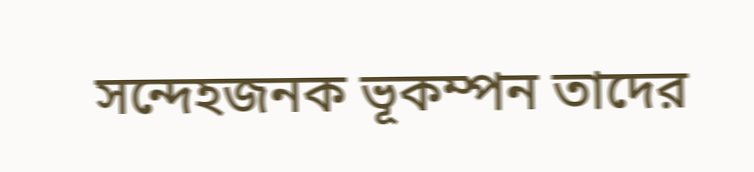সন্দেহজনক ভূকম্পন তাদের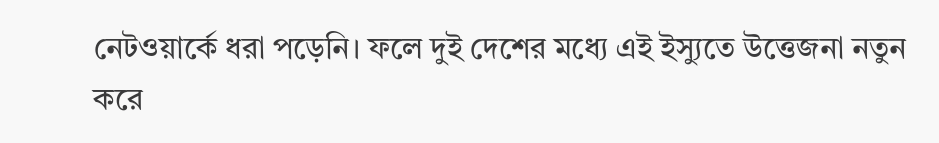নেটওয়ার্কে ধরা পড়েনি। ফলে দুই দেশের মধ্যে এই ইস্যুতে উত্তেজনা নতুন করে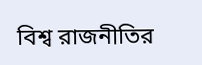বিশ্ব রাজনীতির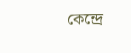কেন্দ্রে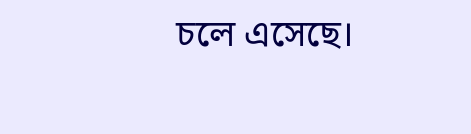চলে এসেছে।